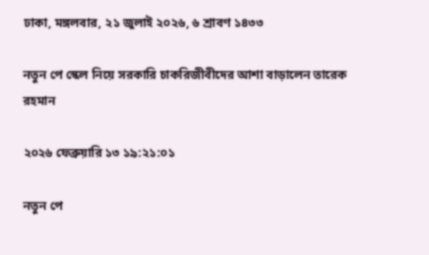ঢাকা, মঙ্গলবার, ২১ জুলাই ২০২৬, ৬ শ্রাবণ ১৪৩৩

নতুন পে স্কেল নিয়ে সরকারি চাকরিজীবীদের আশা বাড়ালেন তারেক রহমান

২০২৬ ফেব্রুয়ারি ১৩ ১৯:২১:০১

নতুন পে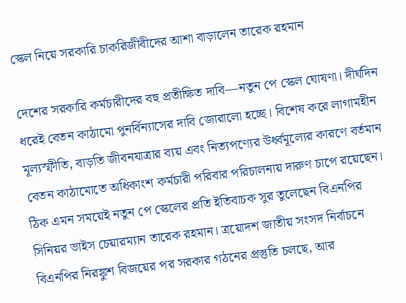স্কেল নিয়ে সরকারি চাকরিজীবীদের আশা বাড়ালেন তারেক রহমান

দেশের সরকারি কর্মচারীদের বহু প্রতীক্ষিত দাবি—নতুন পে স্কেল ঘোষণা। দীর্ঘদিন ধরেই বেতন কাঠামো পুনর্বিন্যাসের দাবি জোরালো হচ্ছে। বিশেষ করে লাগামহীন মূল্যস্ফীতি, বাড়তি জীবনযাত্রার ব্যয় এবং নিত্যপণ্যের উর্ধ্বমূল্যের কারণে বর্তমান বেতন কাঠামোতে অধিকাংশ কর্মচারী পরিবার পরিচালনায় দারুণ চাপে রয়েছেন। ঠিক এমন সময়েই নতুন পে স্কেলের প্রতি ইতিবাচক সুর তুলেছেন বিএনপির সিনিয়র ভাইস চেয়ারম্যান তারেক রহমান। ত্রয়োদশ জাতীয় সংসদ নির্বাচনে বিএনপির নিরঙ্কুশ বিজয়ের পর সরকার গঠনের প্রস্তুতি চলছে, আর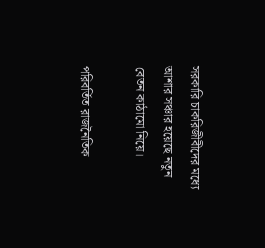সরকারি চাকরিজীবীদের মধ্যে আশার সঞ্চার হয়েছে নতুন বেতন কাঠামো নিয়ে।

পরিবর্তিত রাজনৈতিক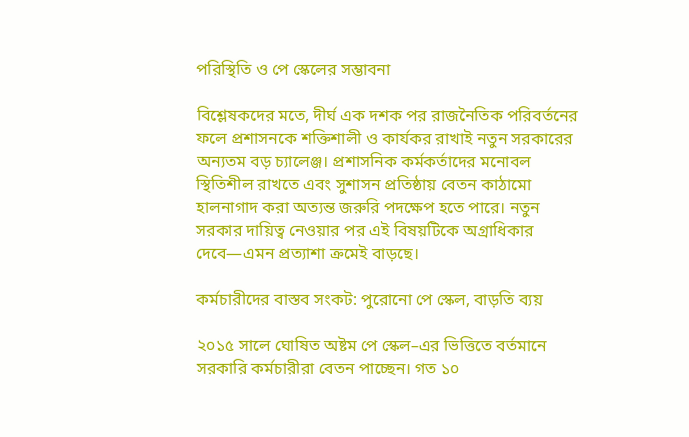পরিস্থিতি ও পে স্কেলের সম্ভাবনা

বিশ্লেষকদের মতে, দীর্ঘ এক দশক পর রাজনৈতিক পরিবর্তনের ফলে প্রশাসনকে শক্তিশালী ও কার্যকর রাখাই নতুন সরকারের অন্যতম বড় চ্যালেঞ্জ। প্রশাসনিক কর্মকর্তাদের মনোবল স্থিতিশীল রাখতে এবং সুশাসন প্রতিষ্ঠায় বেতন কাঠামো হালনাগাদ করা অত্যন্ত জরুরি পদক্ষেপ হতে পারে। নতুন সরকার দায়িত্ব নেওয়ার পর এই বিষয়টিকে অগ্রাধিকার দেবে—এমন প্রত্যাশা ক্রমেই বাড়ছে।

কর্মচারীদের বাস্তব সংকট: পুরোনো পে স্কেল, বাড়তি ব্যয়

২০১৫ সালে ঘোষিত অষ্টম পে স্কেল–এর ভিত্তিতে বর্তমানে সরকারি কর্মচারীরা বেতন পাচ্ছেন। গত ১০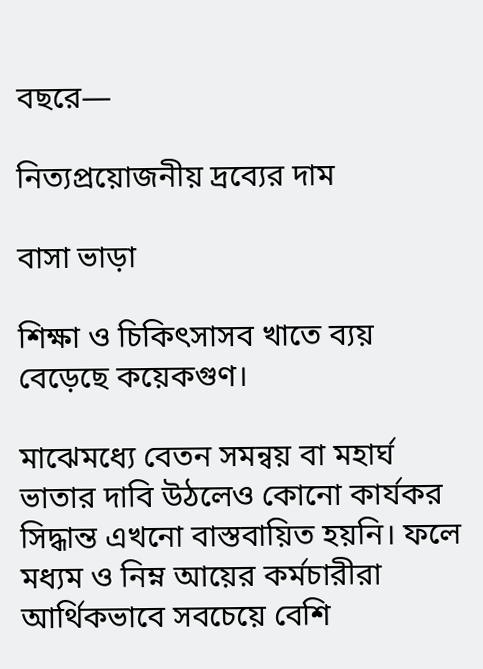বছরে—

নিত্যপ্রয়োজনীয় দ্রব্যের দাম

বাসা ভাড়া

শিক্ষা ও চিকিৎসাসব খাতে ব্যয় বেড়েছে কয়েকগুণ।

মাঝেমধ্যে বেতন সমন্বয় বা মহার্ঘ ভাতার দাবি উঠলেও কোনো কার্যকর সিদ্ধান্ত এখনো বাস্তবায়িত হয়নি। ফলে মধ্যম ও নিম্ন আয়ের কর্মচারীরা আর্থিকভাবে সবচেয়ে বেশি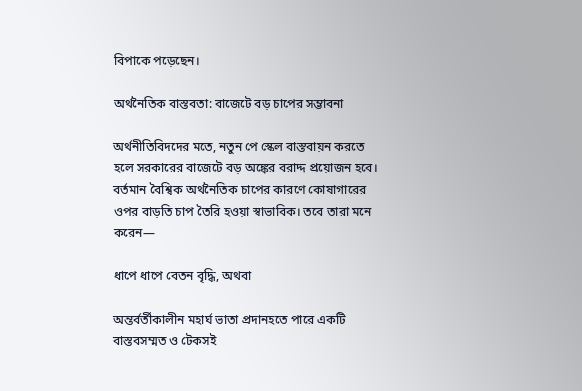বিপাকে পড়েছেন।

অর্থনৈতিক বাস্তবতা: বাজেটে বড় চাপের সম্ভাবনা

অর্থনীতিবিদদের মতে, নতুন পে স্কেল বাস্তবায়ন করতে হলে সরকারের বাজেটে বড় অঙ্কের বরাদ্দ প্রয়োজন হবে। বর্তমান বৈশ্বিক অর্থনৈতিক চাপের কারণে কোষাগারের ওপর বাড়তি চাপ তৈরি হওয়া স্বাভাবিক। তবে তারা মনে করেন—

ধাপে ধাপে বেতন বৃদ্ধি, অথবা

অন্তর্বর্তীকালীন মহার্ঘ ভাতা প্রদানহতে পারে একটি বাস্তবসম্মত ও টেকসই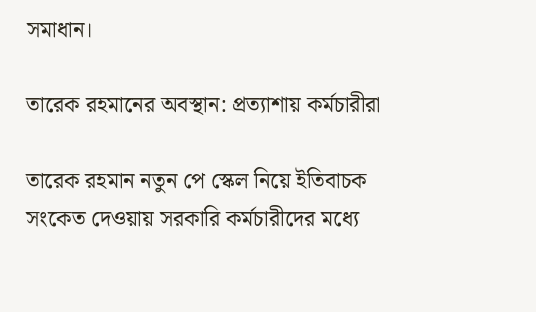সমাধান।

তারেক রহমানের অবস্থান: প্রত্যাশায় কর্মচারীরা

তারেক রহমান নতুন পে স্কেল নিয়ে ইতিবাচক সংকেত দেওয়ায় সরকারি কর্মচারীদের মধ্যে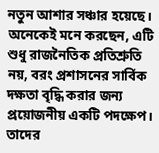নতুন আশার সঞ্চার হয়েছে। অনেকেই মনে করছেন, এটি শুধু রাজনৈতিক প্রতিশ্রুতি নয়, বরং প্রশাসনের সার্বিক দক্ষতা বৃদ্ধি করার জন্য প্রয়োজনীয় একটি পদক্ষেপ। তাদের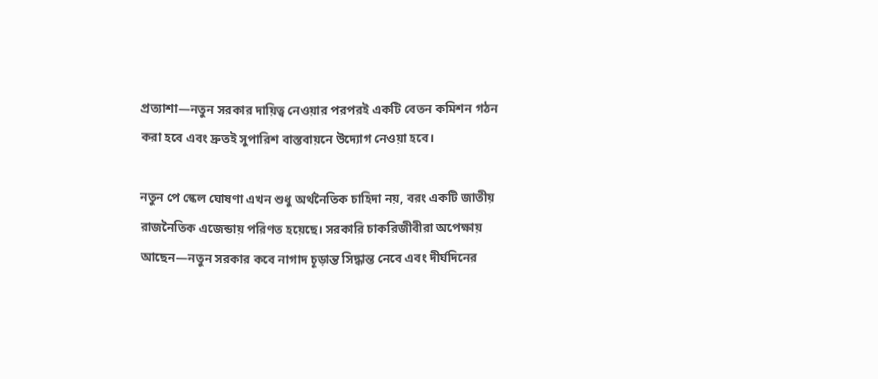প্রত্যাশা—নতুন সরকার দায়িত্ব নেওয়ার পরপরই একটি বেতন কমিশন গঠন করা হবে এবং দ্রুতই সুপারিশ বাস্তবায়নে উদ্যোগ নেওয়া হবে।

নতুন পে স্কেল ঘোষণা এখন শুধু অর্থনৈতিক চাহিদা নয়, বরং একটি জাতীয় রাজনৈতিক এজেন্ডায় পরিণত হয়েছে। সরকারি চাকরিজীবীরা অপেক্ষায় আছেন—নতুন সরকার কবে নাগাদ চূড়ান্ত সিদ্ধান্ত নেবে এবং দীর্ঘদিনের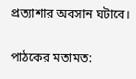প্রত্যাশার অবসান ঘটাবে।

পাঠকের মতামত: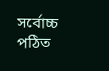সর্বোচ্চ পঠিত